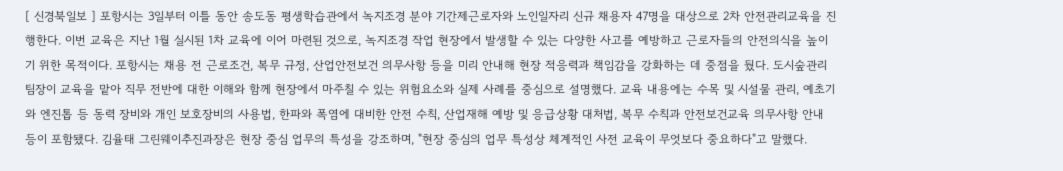[ 신경북일보 ] 포항시는 3일부터 이틀 동안 송도동 평생학습관에서 녹지조경 분야 기간제근로자와 노인일자리 신규 채용자 47명을 대상으로 2차 안전관리교육을 진행한다. 이번 교육은 지난 1월 실시된 1차 교육에 이어 마련된 것으로, 녹지조경 작업 현장에서 발생할 수 있는 다양한 사고를 예방하고 근로자들의 안전의식을 높이기 위한 목적이다. 포항시는 채용 전 근로조건, 복무 규정, 산업안전보건 의무사항 등을 미리 안내해 현장 적응력과 책임감을 강화하는 데 중점을 뒀다. 도시숲관리팀장이 교육을 맡아 직무 전반에 대한 이해와 함께 현장에서 마주칠 수 있는 위험요소와 실제 사례를 중심으로 설명했다. 교육 내용에는 수목 및 시설물 관리, 예초기와 엔진톱 등 동력 장비와 개인 보호장비의 사용법, 한파와 폭염에 대비한 안전 수칙, 산업재해 예방 및 응급상황 대처법, 복무 수칙과 안전보건교육 의무사항 안내 등이 포함됐다. 김율태 그린웨이추진과장은 현장 중심 업무의 특성을 강조하며, "현장 중심의 업무 특성상 체계적인 사전 교육이 무엇보다 중요하다"고 말했다.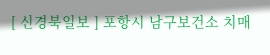[ 신경북일보 ] 포항시 남구보건소 치매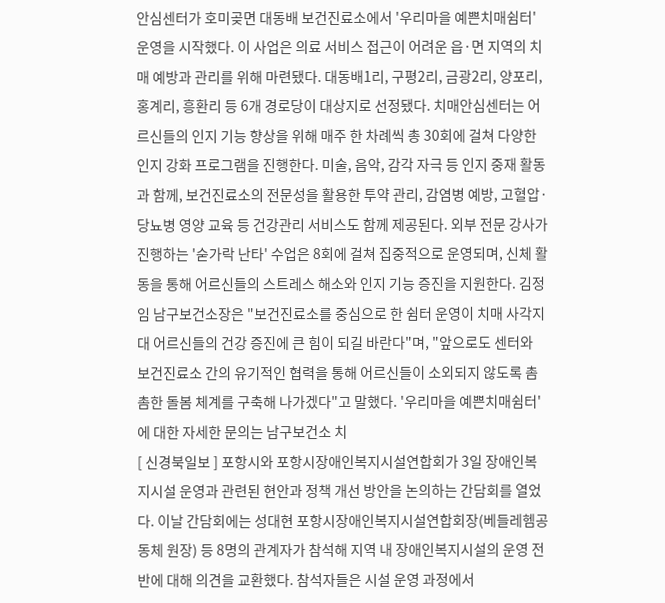안심센터가 호미곶면 대동배 보건진료소에서 '우리마을 예쁜치매쉼터' 운영을 시작했다. 이 사업은 의료 서비스 접근이 어려운 읍·면 지역의 치매 예방과 관리를 위해 마련됐다. 대동배1리, 구평2리, 금광2리, 양포리, 홍계리, 흥환리 등 6개 경로당이 대상지로 선정됐다. 치매안심센터는 어르신들의 인지 기능 향상을 위해 매주 한 차례씩 총 30회에 걸쳐 다양한 인지 강화 프로그램을 진행한다. 미술, 음악, 감각 자극 등 인지 중재 활동과 함께, 보건진료소의 전문성을 활용한 투약 관리, 감염병 예방, 고혈압·당뇨병 영양 교육 등 건강관리 서비스도 함께 제공된다. 외부 전문 강사가 진행하는 '숟가락 난타' 수업은 8회에 걸쳐 집중적으로 운영되며, 신체 활동을 통해 어르신들의 스트레스 해소와 인지 기능 증진을 지원한다. 김정임 남구보건소장은 "보건진료소를 중심으로 한 쉼터 운영이 치매 사각지대 어르신들의 건강 증진에 큰 힘이 되길 바란다"며, "앞으로도 센터와 보건진료소 간의 유기적인 협력을 통해 어르신들이 소외되지 않도록 촘촘한 돌봄 체계를 구축해 나가겠다"고 말했다. '우리마을 예쁜치매쉼터'에 대한 자세한 문의는 남구보건소 치
[ 신경북일보 ] 포항시와 포항시장애인복지시설연합회가 3일 장애인복지시설 운영과 관련된 현안과 정책 개선 방안을 논의하는 간담회를 열었다. 이날 간담회에는 성대현 포항시장애인복지시설연합회장(베들레헴공동체 원장) 등 8명의 관계자가 참석해 지역 내 장애인복지시설의 운영 전반에 대해 의견을 교환했다. 참석자들은 시설 운영 과정에서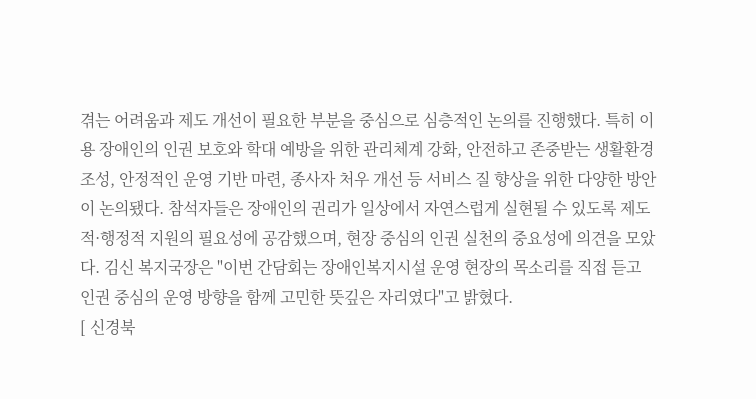겪는 어려움과 제도 개선이 필요한 부분을 중심으로 심층적인 논의를 진행했다. 특히 이용 장애인의 인권 보호와 학대 예방을 위한 관리체계 강화, 안전하고 존중받는 생활환경 조성, 안정적인 운영 기반 마련, 종사자 처우 개선 등 서비스 질 향상을 위한 다양한 방안이 논의됐다. 참석자들은 장애인의 권리가 일상에서 자연스럽게 실현될 수 있도록 제도적·행정적 지원의 필요성에 공감했으며, 현장 중심의 인권 실천의 중요성에 의견을 모았다. 김신 복지국장은 "이번 간담회는 장애인복지시설 운영 현장의 목소리를 직접 듣고 인권 중심의 운영 방향을 함께 고민한 뜻깊은 자리였다"고 밝혔다.
[ 신경북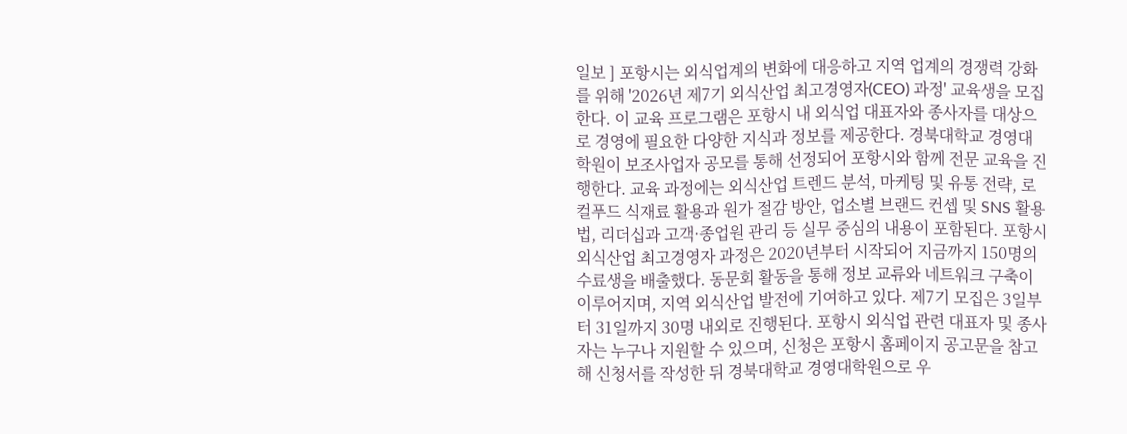일보 ] 포항시는 외식업계의 변화에 대응하고 지역 업계의 경쟁력 강화를 위해 '2026년 제7기 외식산업 최고경영자(CEO) 과정' 교육생을 모집한다. 이 교육 프로그램은 포항시 내 외식업 대표자와 종사자를 대상으로 경영에 필요한 다양한 지식과 정보를 제공한다. 경북대학교 경영대학원이 보조사업자 공모를 통해 선정되어 포항시와 함께 전문 교육을 진행한다. 교육 과정에는 외식산업 트렌드 분석, 마케팅 및 유통 전략, 로컬푸드 식재료 활용과 원가 절감 방안, 업소별 브랜드 컨셉 및 SNS 활용법, 리더십과 고객·종업원 관리 등 실무 중심의 내용이 포함된다. 포항시 외식산업 최고경영자 과정은 2020년부터 시작되어 지금까지 150명의 수료생을 배출했다. 동문회 활동을 통해 정보 교류와 네트워크 구축이 이루어지며, 지역 외식산업 발전에 기여하고 있다. 제7기 모집은 3일부터 31일까지 30명 내외로 진행된다. 포항시 외식업 관련 대표자 및 종사자는 누구나 지원할 수 있으며, 신청은 포항시 홈페이지 공고문을 참고해 신청서를 작성한 뒤 경북대학교 경영대학원으로 우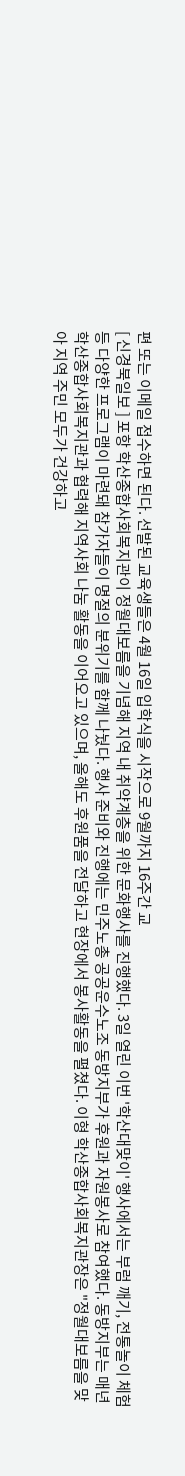편 또는 이메일 접수하면 된다. 선발된 교육생들은 4월 16일 입학식을 시작으로 9월까지 16주간 교
[ 신경북일보 ] 포항 학산종합사회복지관이 정월대보름을 기념해 지역 내 취약계층을 위한 문화행사를 진행했다. 3일 열린 이번 '학산대맞이' 행사에서는 부럼 깨기, 전통놀이 체험 등 다양한 프로그램이 마련돼 참가자들이 명절의 분위기를 함께 나눴다. 행사 준비와 진행에는 민주노총 공공운수노조 동방지부가 후원과 자원봉사로 참여했다. 동방지부는 매년 학산종합사회복지관과 협력해 지역사회 나눔 활동을 이어오고 있으며, 올해도 후원품을 전달하고 현장에서 봉사활동을 펼쳤다. 이형 학산종합사회복지관장은 "정월대보름을 맞아 지역 주민 모두가 건강하고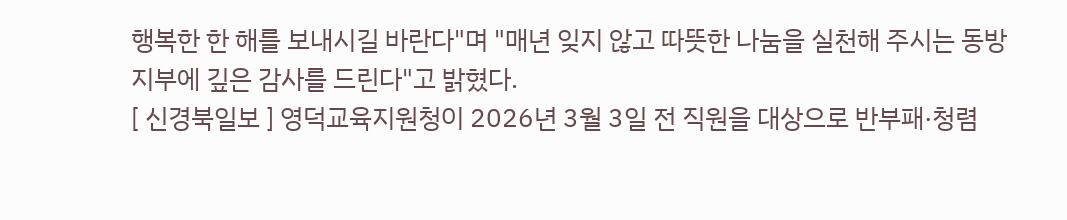행복한 한 해를 보내시길 바란다"며 "매년 잊지 않고 따뜻한 나눔을 실천해 주시는 동방지부에 깊은 감사를 드린다"고 밝혔다.
[ 신경북일보 ] 영덕교육지원청이 2026년 3월 3일 전 직원을 대상으로 반부패·청렴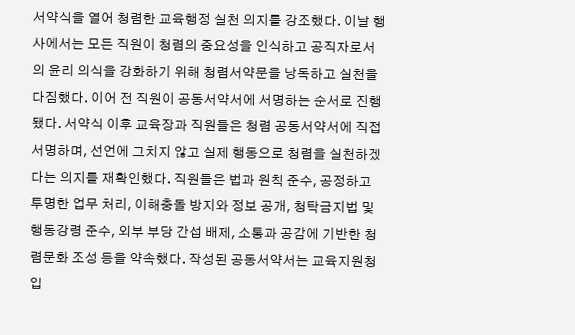서약식을 열어 청렴한 교육행정 실천 의지를 강조했다. 이날 행사에서는 모든 직원이 청렴의 중요성을 인식하고 공직자로서의 윤리 의식을 강화하기 위해 청렴서약문을 낭독하고 실천을 다짐했다. 이어 전 직원이 공동서약서에 서명하는 순서로 진행됐다. 서약식 이후 교육장과 직원들은 청렴 공동서약서에 직접 서명하며, 선언에 그치지 않고 실제 행동으로 청렴을 실천하겠다는 의지를 재확인했다. 직원들은 법과 원칙 준수, 공정하고 투명한 업무 처리, 이해충돌 방지와 정보 공개, 청탁금지법 및 행동강령 준수, 외부 부당 간섭 배제, 소통과 공감에 기반한 청렴문화 조성 등을 약속했다. 작성된 공동서약서는 교육지원청 입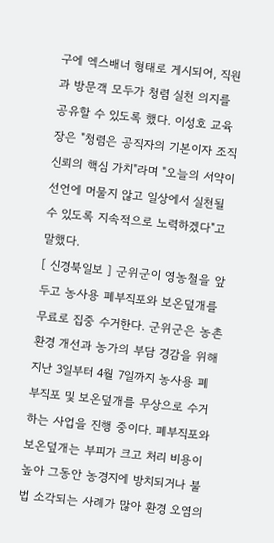구에 엑스배너 형태로 게시되어, 직원과 방문객 모두가 청렴 실천 의지를 공유할 수 있도록 했다. 이성호 교육장은 "청렴은 공직자의 기본이자 조직 신뢰의 핵심 가치"라며 "오늘의 서약이 선언에 머물지 않고 일상에서 실천될 수 있도록 지속적으로 노력하겠다"고 말했다.
[ 신경북일보 ] 군위군이 영농철을 앞두고 농사용 폐부직포와 보온덮개를 무료로 집중 수거한다. 군위군은 농촌 환경 개선과 농가의 부담 경감을 위해 지난 3일부터 4월 7일까지 농사용 폐부직포 및 보온덮개를 무상으로 수거하는 사업을 진행 중이다. 폐부직포와 보온덮개는 부피가 크고 처리 비용이 높아 그동안 농경지에 방치되거나 불법 소각되는 사례가 많아 환경 오염의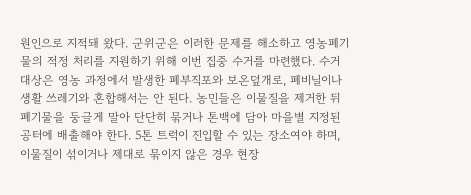원인으로 지적돼 왔다. 군위군은 이러한 문제를 해소하고 영농폐기물의 적정 처리를 지원하기 위해 이번 집중 수거를 마련했다. 수거 대상은 영농 과정에서 발생한 폐부직포와 보온덮개로, 폐비닐이나 생활 쓰레기와 혼합해서는 안 된다. 농민들은 이물질을 제거한 뒤 폐기물을 둥글게 말아 단단히 묶거나 톤백에 담아 마을별 지정된 공터에 배출해야 한다. 5톤 트럭이 진입할 수 있는 장소여야 하며, 이물질이 섞이거나 제대로 묶이지 않은 경우 현장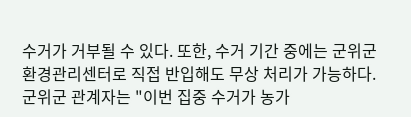수거가 거부될 수 있다. 또한, 수거 기간 중에는 군위군 환경관리센터로 직접 반입해도 무상 처리가 가능하다. 군위군 관계자는 "이번 집중 수거가 농가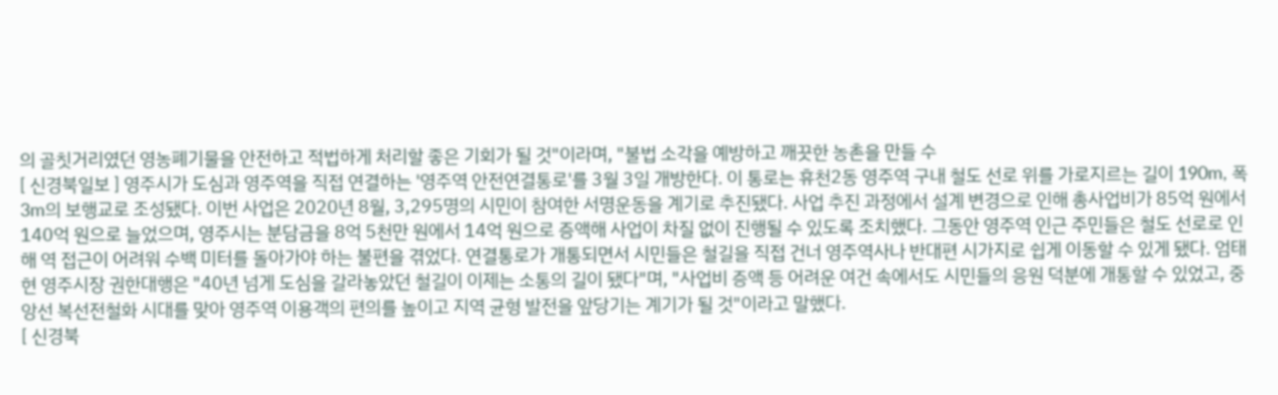의 골칫거리였던 영농폐기물을 안전하고 적법하게 처리할 좋은 기회가 될 것"이라며, "불법 소각을 예방하고 깨끗한 농촌을 만들 수
[ 신경북일보 ] 영주시가 도심과 영주역을 직접 연결하는 '영주역 안전연결통로'를 3월 3일 개방한다. 이 통로는 휴천2동 영주역 구내 철도 선로 위를 가로지르는 길이 190m, 폭 3m의 보행교로 조성됐다. 이번 사업은 2020년 8월, 3,295명의 시민이 참여한 서명운동을 계기로 추진됐다. 사업 추진 과정에서 설계 변경으로 인해 총사업비가 85억 원에서 140억 원으로 늘었으며, 영주시는 분담금을 8억 5천만 원에서 14억 원으로 증액해 사업이 차질 없이 진행될 수 있도록 조치했다. 그동안 영주역 인근 주민들은 철도 선로로 인해 역 접근이 어려워 수백 미터를 돌아가야 하는 불편을 겪었다. 연결통로가 개통되면서 시민들은 철길을 직접 건너 영주역사나 반대편 시가지로 쉽게 이동할 수 있게 됐다. 엄태현 영주시장 권한대행은 "40년 넘게 도심을 갈라놓았던 철길이 이제는 소통의 길이 됐다"며, "사업비 증액 등 어려운 여건 속에서도 시민들의 응원 덕분에 개통할 수 있었고, 중앙선 복선전철화 시대를 맞아 영주역 이용객의 편의를 높이고 지역 균형 발전을 앞당기는 계기가 될 것"이라고 말했다.
[ 신경북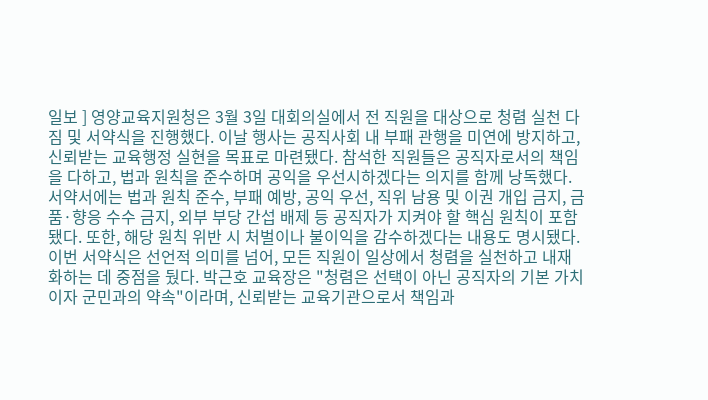일보 ] 영양교육지원청은 3월 3일 대회의실에서 전 직원을 대상으로 청렴 실천 다짐 및 서약식을 진행했다. 이날 행사는 공직사회 내 부패 관행을 미연에 방지하고, 신뢰받는 교육행정 실현을 목표로 마련됐다. 참석한 직원들은 공직자로서의 책임을 다하고, 법과 원칙을 준수하며 공익을 우선시하겠다는 의지를 함께 낭독했다. 서약서에는 법과 원칙 준수, 부패 예방, 공익 우선, 직위 남용 및 이권 개입 금지, 금품·향응 수수 금지, 외부 부당 간섭 배제 등 공직자가 지켜야 할 핵심 원칙이 포함됐다. 또한, 해당 원칙 위반 시 처벌이나 불이익을 감수하겠다는 내용도 명시됐다. 이번 서약식은 선언적 의미를 넘어, 모든 직원이 일상에서 청렴을 실천하고 내재화하는 데 중점을 뒀다. 박근호 교육장은 "청렴은 선택이 아닌 공직자의 기본 가치이자 군민과의 약속"이라며, 신뢰받는 교육기관으로서 책임과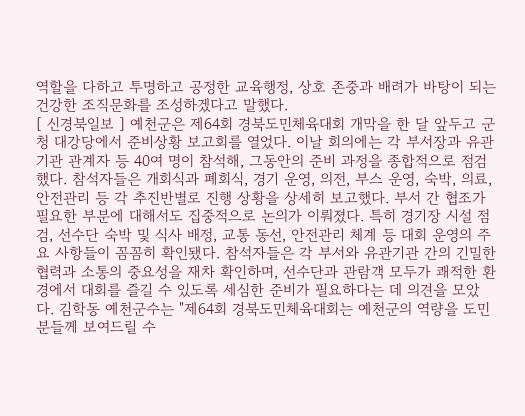역할을 다하고 투명하고 공정한 교육행정, 상호 존중과 배려가 바탕이 되는 건강한 조직문화를 조성하겠다고 말했다.
[ 신경북일보 ] 예천군은 제64회 경북도민체육대회 개막을 한 달 앞두고 군청 대강당에서 준비상황 보고회를 열었다. 이날 회의에는 각 부서장과 유관기관 관계자 등 40여 명이 참석해, 그동안의 준비 과정을 종합적으로 점검했다. 참석자들은 개회식과 폐회식, 경기 운영, 의전, 부스 운영, 숙박, 의료, 안전관리 등 각 추진반별로 진행 상황을 상세히 보고했다. 부서 간 협조가 필요한 부분에 대해서도 집중적으로 논의가 이뤄졌다. 특히 경기장 시설 점검, 선수단 숙박 및 식사 배정, 교통 동선, 안전관리 체계 등 대회 운영의 주요 사항들이 꼼꼼히 확인됐다. 참석자들은 각 부서와 유관기관 간의 긴밀한 협력과 소통의 중요성을 재차 확인하며, 선수단과 관람객 모두가 쾌적한 환경에서 대회를 즐길 수 있도록 세심한 준비가 필요하다는 데 의견을 모았다. 김학동 예천군수는 "제64회 경북도민체육대회는 예천군의 역량을 도민분들께 보여드릴 수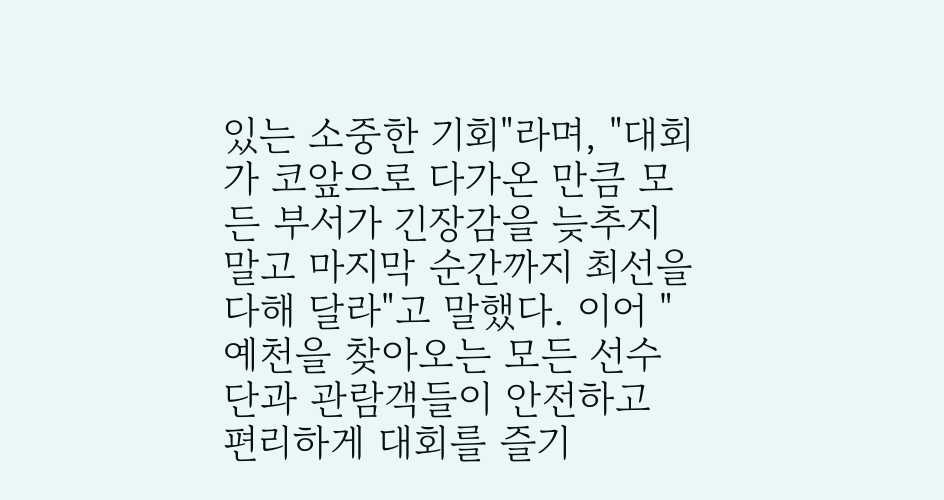있는 소중한 기회"라며, "대회가 코앞으로 다가온 만큼 모든 부서가 긴장감을 늦추지 말고 마지막 순간까지 최선을 다해 달라"고 말했다. 이어 "예천을 찾아오는 모든 선수단과 관람객들이 안전하고 편리하게 대회를 즐기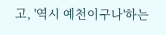고, '역시 예천이구나'하는